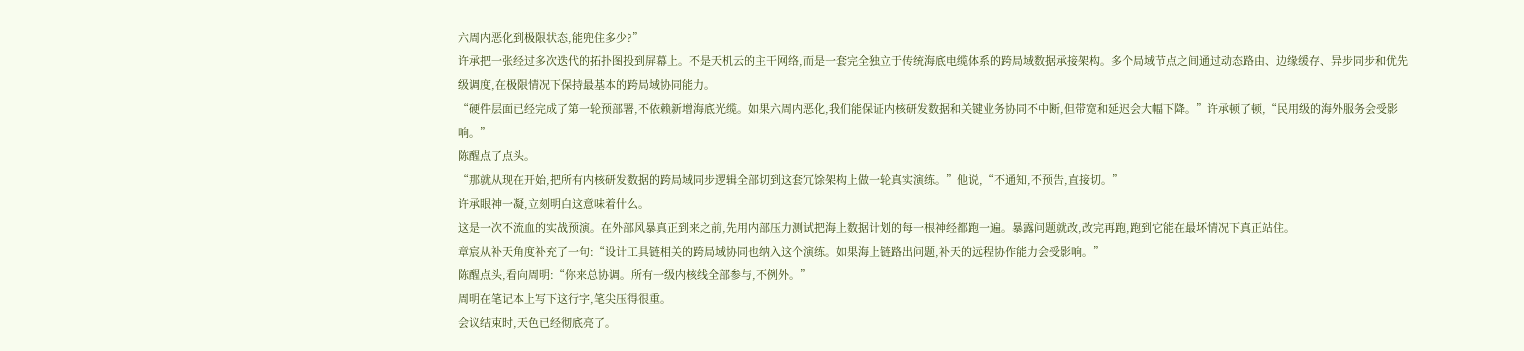六周内恶化到极限状态,能兜住多少?”
许承把一张经过多次迭代的拓扑图投到屏幕上。不是天机云的主干网络,而是一套完全独立于传统海底电缆体系的跨局域数据承接架构。多个局域节点之间通过动态路由、边缘缓存、异步同步和优先级调度,在极限情况下保持最基本的跨局域协同能力。
“硬件层面已经完成了第一轮预部署,不依赖新增海底光缆。如果六周内恶化,我们能保证内核研发数据和关键业务协同不中断,但带宽和延迟会大幅下降。”许承顿了顿,“民用级的海外服务会受影响。”
陈醒点了点头。
“那就从现在开始,把所有内核研发数据的跨局域同步逻辑全部切到这套冗馀架构上做一轮真实演练。”他说,“不通知,不预告,直接切。”
许承眼神一凝,立刻明白这意味着什么。
这是一次不流血的实战预演。在外部风暴真正到来之前,先用内部压力测试把海上数据计划的每一根神经都跑一遍。暴露问题就改,改完再跑,跑到它能在最坏情况下真正站住。
章宸从补天角度补充了一句:“设计工具链相关的跨局域协同也纳入这个演练。如果海上链路出问题,补天的远程协作能力会受影响。”
陈醒点头,看向周明:“你来总协调。所有一级内核线全部参与,不例外。”
周明在笔记本上写下这行字,笔尖压得很重。
会议结束时,天色已经彻底亮了。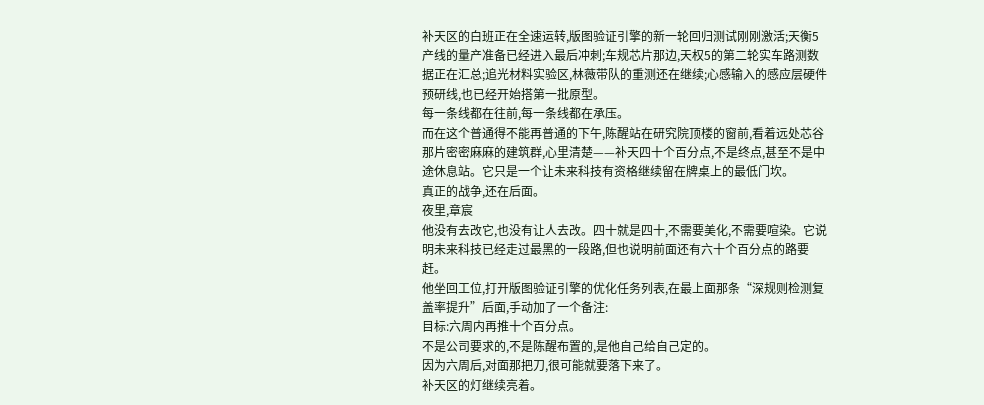补天区的白班正在全速运转,版图验证引擎的新一轮回归测试刚刚激活;天衡5产线的量产准备已经进入最后冲刺;车规芯片那边,天权5的第二轮实车路测数据正在汇总;追光材料实验区,林薇带队的重测还在继续;心感输入的感应层硬件预研线,也已经开始搭第一批原型。
每一条线都在往前,每一条线都在承压。
而在这个普通得不能再普通的下午,陈醒站在研究院顶楼的窗前,看着远处芯谷那片密密麻麻的建筑群,心里清楚——补天四十个百分点,不是终点,甚至不是中途休息站。它只是一个让未来科技有资格继续留在牌桌上的最低门坎。
真正的战争,还在后面。
夜里,章宸
他没有去改它,也没有让人去改。四十就是四十,不需要美化,不需要喧染。它说明未来科技已经走过最黑的一段路,但也说明前面还有六十个百分点的路要赶。
他坐回工位,打开版图验证引擎的优化任务列表,在最上面那条“深规则检测复盖率提升”后面,手动加了一个备注:
目标:六周内再推十个百分点。
不是公司要求的,不是陈醒布置的,是他自己给自己定的。
因为六周后,对面那把刀,很可能就要落下来了。
补天区的灯继续亮着。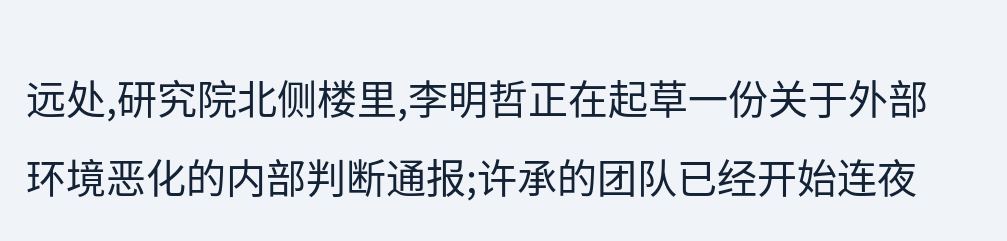远处,研究院北侧楼里,李明哲正在起草一份关于外部环境恶化的内部判断通报;许承的团队已经开始连夜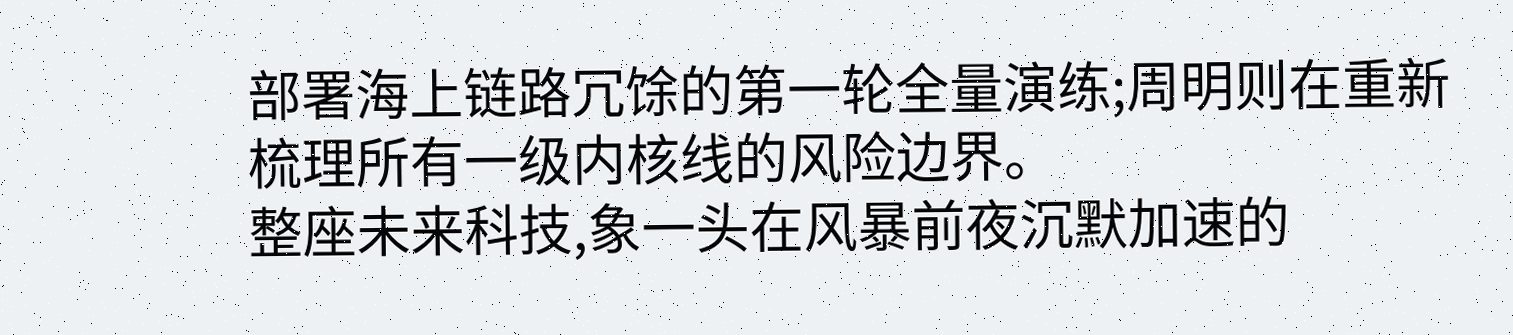部署海上链路冗馀的第一轮全量演练;周明则在重新梳理所有一级内核线的风险边界。
整座未来科技,象一头在风暴前夜沉默加速的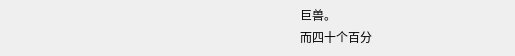巨兽。
而四十个百分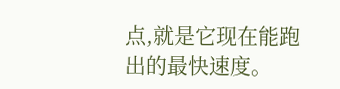点,就是它现在能跑出的最快速度。